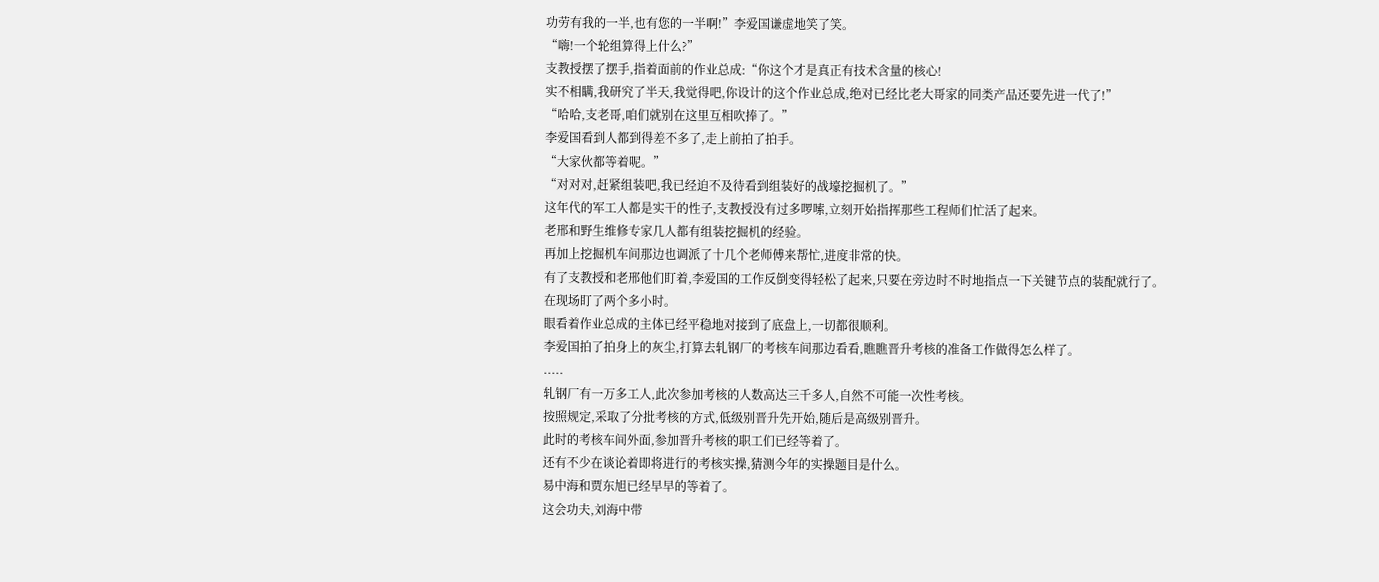功劳有我的一半,也有您的一半啊!”李爱国谦虚地笑了笑。
“嗨!一个轮组算得上什么?”
支教授摆了摆手,指着面前的作业总成:“你这个才是真正有技术含量的核心!
实不相瞒,我研究了半天,我觉得吧,你设计的这个作业总成,绝对已经比老大哥家的同类产品还要先进一代了!”
“哈哈,支老哥,咱们就别在这里互相吹捧了。”
李爱国看到人都到得差不多了,走上前拍了拍手。
“大家伙都等着呢。”
“对对对,赶紧组装吧,我已经迫不及待看到组装好的战壕挖掘机了。”
这年代的军工人都是实干的性子,支教授没有过多啰嗦,立刻开始指挥那些工程师们忙活了起来。
老邢和野生维修专家几人都有组装挖掘机的经验。
再加上挖掘机车间那边也调派了十几个老师傅来帮忙,进度非常的快。
有了支教授和老邢他们盯着,李爱国的工作反倒变得轻松了起来,只要在旁边时不时地指点一下关键节点的装配就行了。
在现场盯了两个多小时。
眼看着作业总成的主体已经平稳地对接到了底盘上,一切都很顺利。
李爱国拍了拍身上的灰尘,打算去轧钢厂的考核车间那边看看,瞧瞧晋升考核的准备工作做得怎么样了。
.....
轧钢厂有一万多工人,此次参加考核的人数高达三千多人,自然不可能一次性考核。
按照规定,采取了分批考核的方式,低级别晋升先开始,随后是高级别晋升。
此时的考核车间外面,参加晋升考核的职工们已经等着了。
还有不少在谈论着即将进行的考核实操,猜测今年的实操题目是什么。
易中海和贾东旭已经早早的等着了。
这会功夫,刘海中带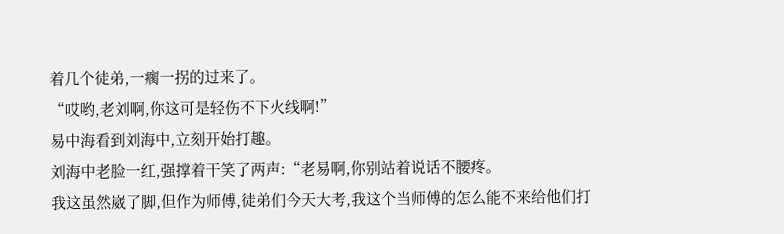着几个徒弟,一瘸一拐的过来了。
“哎哟,老刘啊,你这可是轻伤不下火线啊!”
易中海看到刘海中,立刻开始打趣。
刘海中老脸一红,强撑着干笑了两声:“老易啊,你别站着说话不腰疼。
我这虽然崴了脚,但作为师傅,徒弟们今天大考,我这个当师傅的怎么能不来给他们打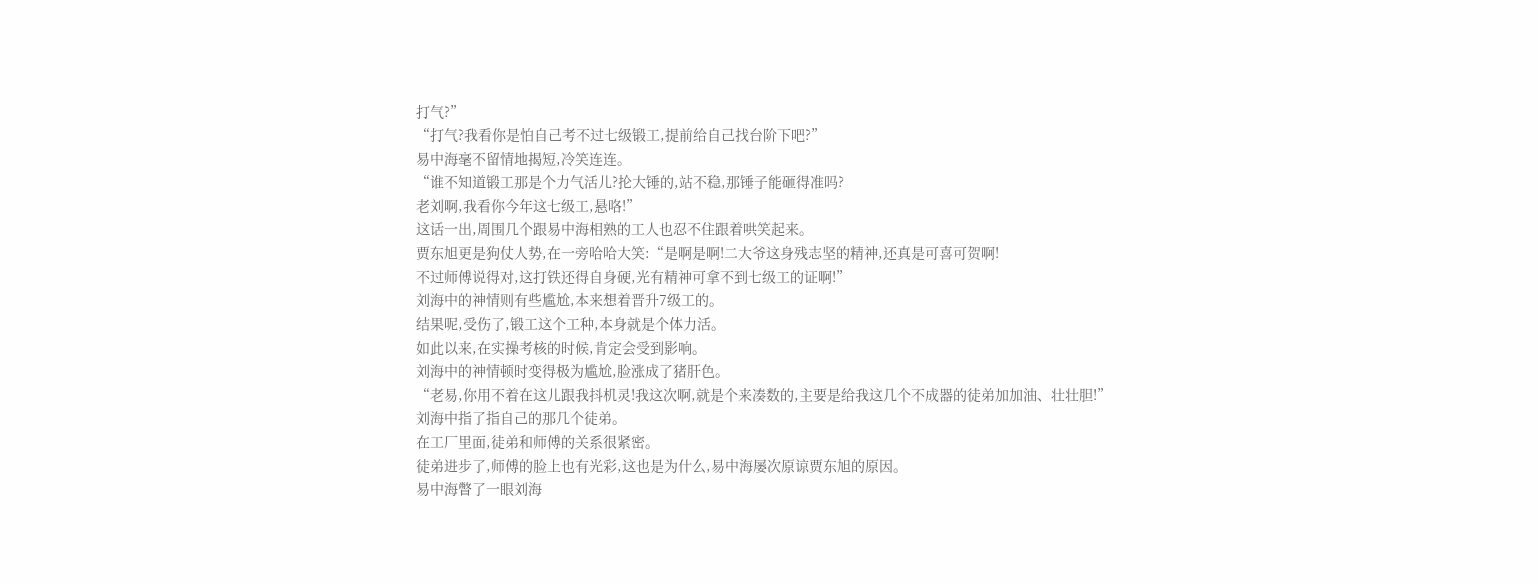打气?”
“打气?我看你是怕自己考不过七级锻工,提前给自己找台阶下吧?”
易中海毫不留情地揭短,冷笑连连。
“谁不知道锻工那是个力气活儿?抡大锤的,站不稳,那锤子能砸得准吗?
老刘啊,我看你今年这七级工,悬咯!”
这话一出,周围几个跟易中海相熟的工人也忍不住跟着哄笑起来。
贾东旭更是狗仗人势,在一旁哈哈大笑:“是啊是啊!二大爷这身残志坚的精神,还真是可喜可贺啊!
不过师傅说得对,这打铁还得自身硬,光有精神可拿不到七级工的证啊!”
刘海中的神情则有些尴尬,本来想着晋升7级工的。
结果呢,受伤了,锻工这个工种,本身就是个体力活。
如此以来,在实操考核的时候,肯定会受到影响。
刘海中的神情顿时变得极为尴尬,脸涨成了猪肝色。
“老易,你用不着在这儿跟我抖机灵!我这次啊,就是个来凑数的,主要是给我这几个不成器的徒弟加加油、壮壮胆!”
刘海中指了指自己的那几个徒弟。
在工厂里面,徒弟和师傅的关系很紧密。
徒弟进步了,师傅的脸上也有光彩,这也是为什么,易中海屡次原谅贾东旭的原因。
易中海瞥了一眼刘海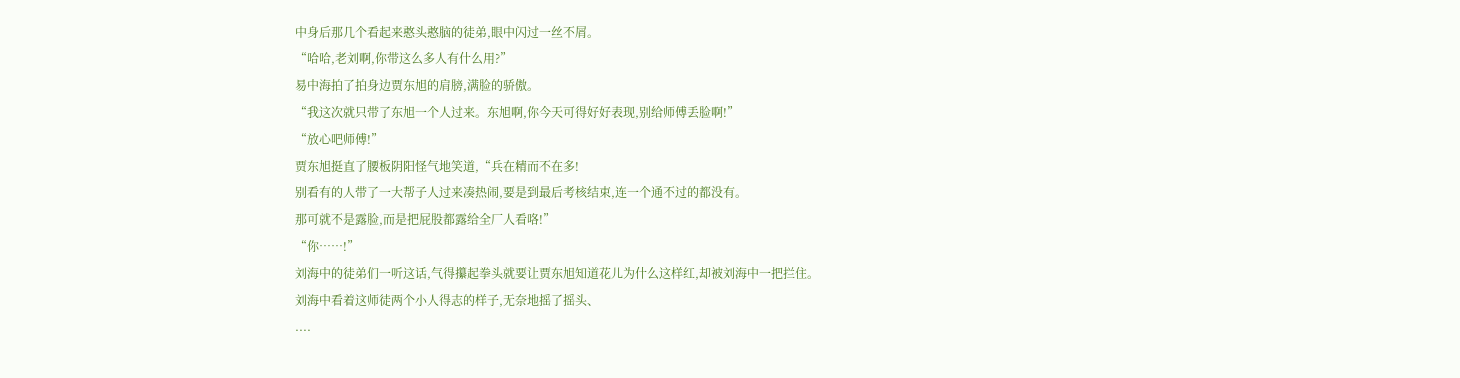中身后那几个看起来憨头憨脑的徒弟,眼中闪过一丝不屑。
“哈哈,老刘啊,你带这么多人有什么用?”
易中海拍了拍身边贾东旭的肩膀,满脸的骄傲。
“我这次就只带了东旭一个人过来。东旭啊,你今天可得好好表现,别给师傅丢脸啊!”
“放心吧师傅!”
贾东旭挺直了腰板阴阳怪气地笑道,“兵在精而不在多!
别看有的人带了一大帮子人过来凑热闹,要是到最后考核结束,连一个通不过的都没有。
那可就不是露脸,而是把屁股都露给全厂人看咯!”
“你……!”
刘海中的徒弟们一听这话,气得攥起拳头就要让贾东旭知道花儿为什么这样红,却被刘海中一把拦住。
刘海中看着这师徒两个小人得志的样子,无奈地摇了摇头、
....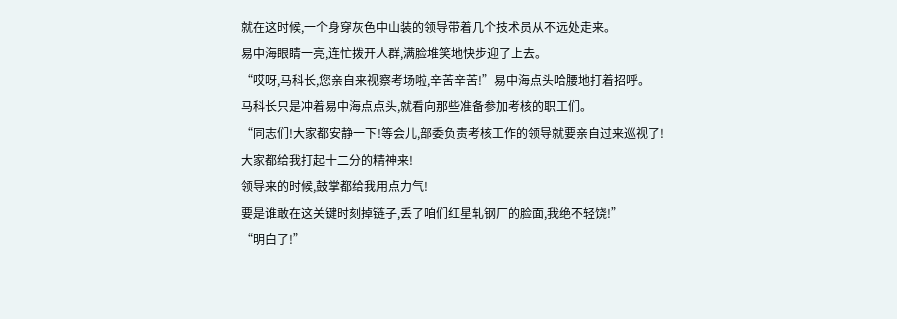就在这时候,一个身穿灰色中山装的领导带着几个技术员从不远处走来。
易中海眼睛一亮,连忙拨开人群,满脸堆笑地快步迎了上去。
“哎呀,马科长,您亲自来视察考场啦,辛苦辛苦!”易中海点头哈腰地打着招呼。
马科长只是冲着易中海点点头,就看向那些准备参加考核的职工们。
“同志们!大家都安静一下!等会儿,部委负责考核工作的领导就要亲自过来巡视了!
大家都给我打起十二分的精神来!
领导来的时候,鼓掌都给我用点力气!
要是谁敢在这关键时刻掉链子,丢了咱们红星轧钢厂的脸面,我绝不轻饶!”
“明白了!”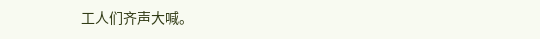工人们齐声大喊。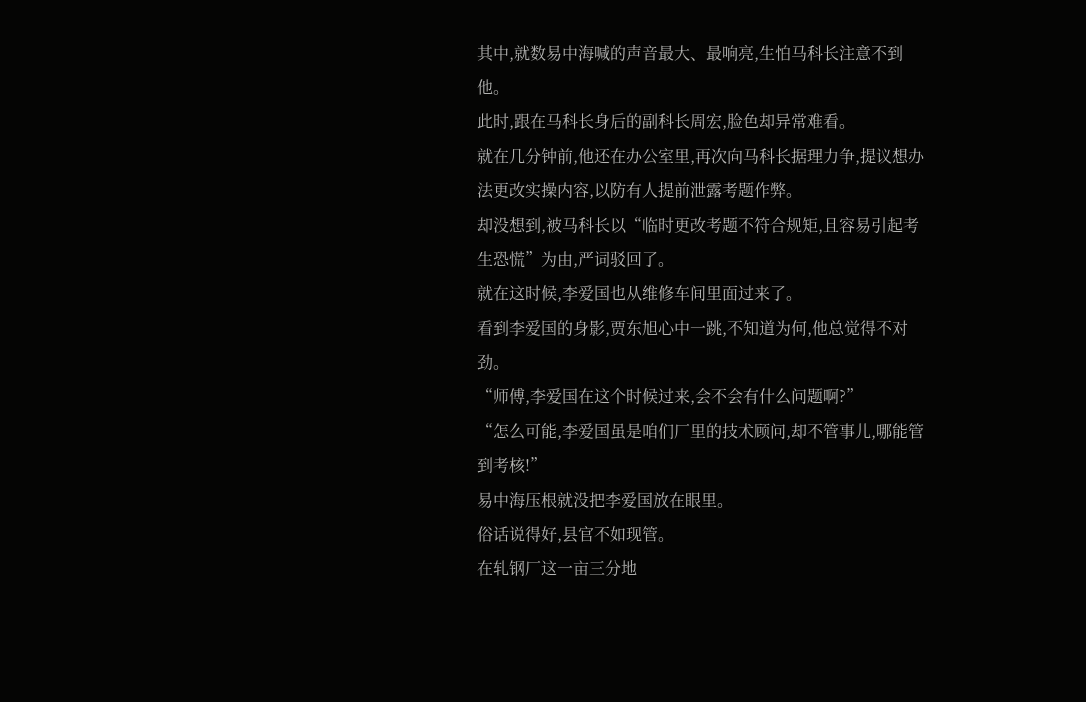其中,就数易中海喊的声音最大、最响亮,生怕马科长注意不到他。
此时,跟在马科长身后的副科长周宏,脸色却异常难看。
就在几分钟前,他还在办公室里,再次向马科长据理力争,提议想办法更改实操内容,以防有人提前泄露考题作弊。
却没想到,被马科长以“临时更改考题不符合规矩,且容易引起考生恐慌”为由,严词驳回了。
就在这时候,李爱国也从维修车间里面过来了。
看到李爱国的身影,贾东旭心中一跳,不知道为何,他总觉得不对劲。
“师傅,李爱国在这个时候过来,会不会有什么问题啊?”
“怎么可能,李爱国虽是咱们厂里的技术顾问,却不管事儿,哪能管到考核!”
易中海压根就没把李爱国放在眼里。
俗话说得好,县官不如现管。
在轧钢厂这一亩三分地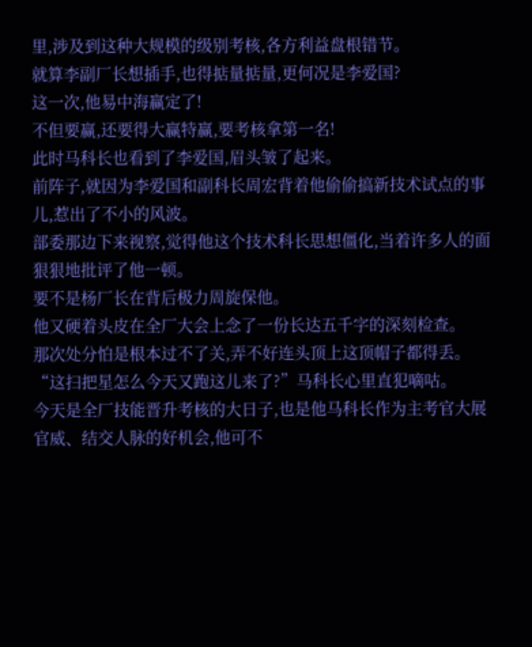里,涉及到这种大规模的级别考核,各方利益盘根错节。
就算李副厂长想插手,也得掂量掂量,更何况是李爱国?
这一次,他易中海赢定了!
不但要赢,还要得大赢特赢,要考核拿第一名!
此时马科长也看到了李爱国,眉头皱了起来。
前阵子,就因为李爱国和副科长周宏背着他偷偷搞新技术试点的事儿,惹出了不小的风波。
部委那边下来视察,觉得他这个技术科长思想僵化,当着许多人的面狠狠地批评了他一顿。
要不是杨厂长在背后极力周旋保他。
他又硬着头皮在全厂大会上念了一份长达五千字的深刻检查。
那次处分怕是根本过不了关,弄不好连头顶上这顶帽子都得丢。
“这扫把星怎么今天又跑这儿来了?”马科长心里直犯嘀咕。
今天是全厂技能晋升考核的大日子,也是他马科长作为主考官大展官威、结交人脉的好机会,他可不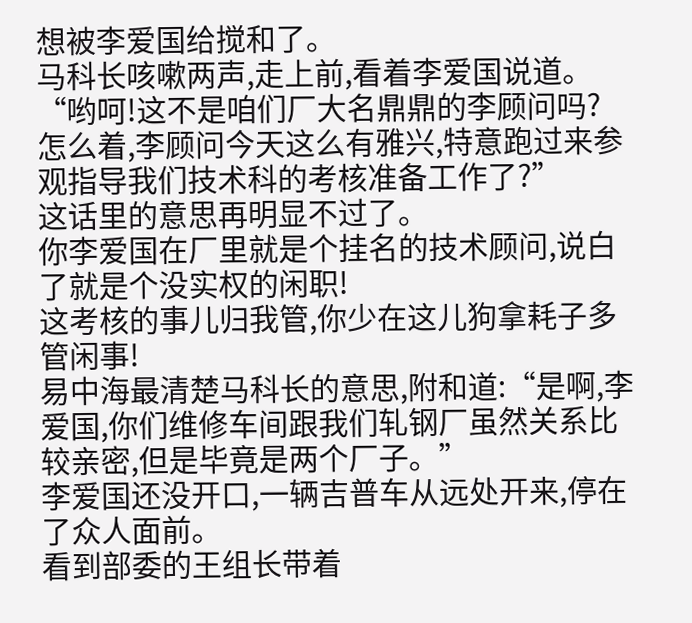想被李爱国给搅和了。
马科长咳嗽两声,走上前,看着李爱国说道。
“哟呵!这不是咱们厂大名鼎鼎的李顾问吗?
怎么着,李顾问今天这么有雅兴,特意跑过来参观指导我们技术科的考核准备工作了?”
这话里的意思再明显不过了。
你李爱国在厂里就是个挂名的技术顾问,说白了就是个没实权的闲职!
这考核的事儿归我管,你少在这儿狗拿耗子多管闲事!
易中海最清楚马科长的意思,附和道:“是啊,李爱国,你们维修车间跟我们轧钢厂虽然关系比较亲密,但是毕竟是两个厂子。”
李爱国还没开口,一辆吉普车从远处开来,停在了众人面前。
看到部委的王组长带着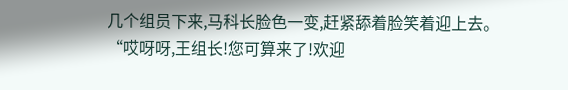几个组员下来,马科长脸色一变,赶紧舔着脸笑着迎上去。
“哎呀呀,王组长!您可算来了!欢迎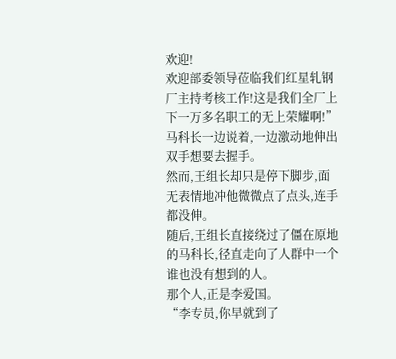欢迎!
欢迎部委领导莅临我们红星轧钢厂主持考核工作!这是我们全厂上下一万多名职工的无上荣耀啊!”
马科长一边说着,一边激动地伸出双手想要去握手。
然而,王组长却只是停下脚步,面无表情地冲他微微点了点头,连手都没伸。
随后,王组长直接绕过了僵在原地的马科长,径直走向了人群中一个谁也没有想到的人。
那个人,正是李爱国。
“李专员,你早就到了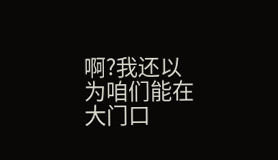啊?我还以为咱们能在大门口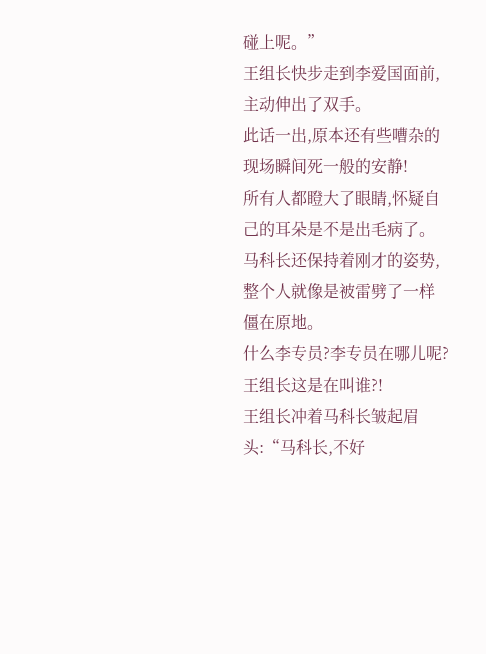碰上呢。”
王组长快步走到李爱国面前,主动伸出了双手。
此话一出,原本还有些嘈杂的现场瞬间死一般的安静!
所有人都瞪大了眼睛,怀疑自己的耳朵是不是出毛病了。
马科长还保持着刚才的姿势,整个人就像是被雷劈了一样僵在原地。
什么李专员?李专员在哪儿呢?
王组长这是在叫谁?!
王组长冲着马科长皱起眉头:“马科长,不好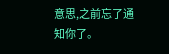意思,之前忘了通知你了。